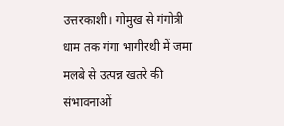उत्तरकाशी। गोमुख से गंगोत्री धाम तक गंगा भागीरथी में जमा मलबे से उत्पन्न खतरे की संभावनाओं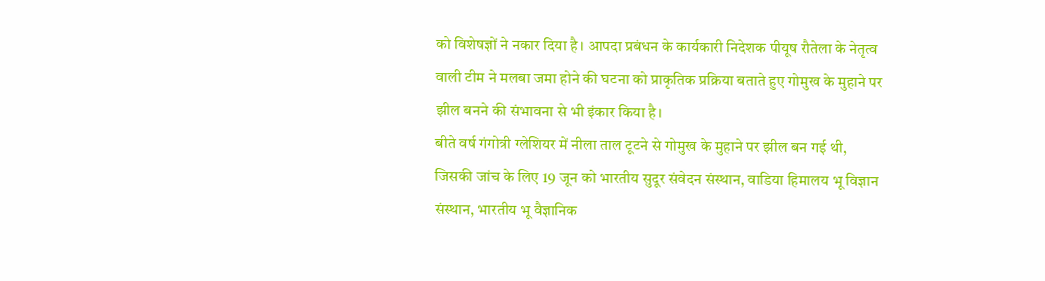को विशेषज्ञों ने नकार दिया है। आपदा प्रबंधन के कार्यकारी निदेशक पीयूष रौतेला के नेतृत्व वाली टीम ने मलबा जमा होने की घटना को प्राकृतिक प्रक्रिया बताते हुए गोमुख के मुहाने पर झील बनने की संभावना से भी इंकार किया है।
बीते वर्ष गंगोत्री ग्लेशियर में नीला ताल टूटने से गोमुख के मुहाने पर झील बन गई थी, जिसकी जांच के लिए 19 जून को भारतीय सुदूर संवेदन संस्थान, वाडिया हिमालय भू विज्ञान संस्थान, भारतीय भू वैज्ञानिक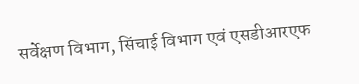सर्वेक्षण विभाग, सिंचाई विभाग एवं एसडीआरएफ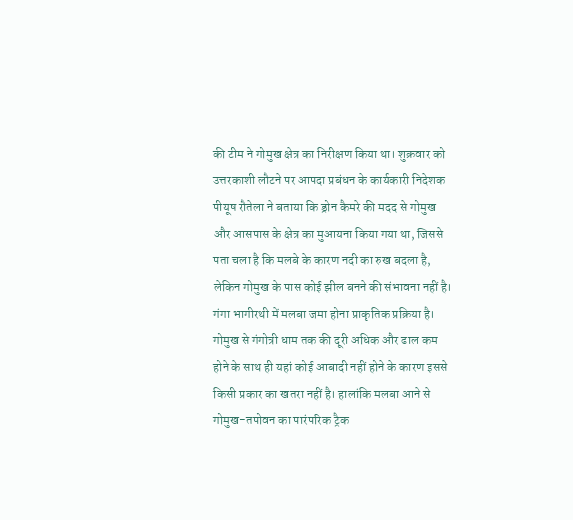की टीम ने गोमुख क्षेत्र का निरीक्षण किया था। शुक्रवार को उत्तरकाशी लौटने पर आपदा प्रबंधन के कार्यकारी निदेशक पीयूष रौतेला ने बताया कि ड्रोन कैमरे की मदद से गोमुख और आसपास के क्षेत्र का मुआयना किया गया था, जिससे पता चला है कि मलबे के कारण नदी का रुख बदला है, लेकिन गोमुख के पास कोई झील बनने की संभावना नहीं है। गंगा भागीरथी में मलबा जमा होना प्राकृतिक प्रक्रिया है। गोमुख से गंगोत्री धाम तक की दूरी अधिक और ढाल कम होने के साथ ही यहां कोई आबादी नहीं होने के कारण इससे किसी प्रकार का खतरा नहीं है। हालांकि मलबा आने से गोमुख-तपोवन का पारंपरिक ट्रैक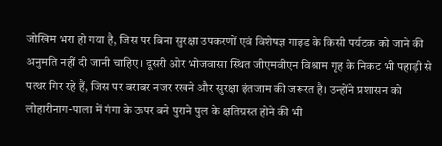जोखिम भरा हो गया है, जिस पर बिना सुरक्षा उपकरणों एवं विशेषज्ञ गाइड के किसी पर्यटक को जाने की अनुमति नहीं दी जानी चाहिए। दूसरी ओर भोजवासा स्थित जीएमवीएन विश्राम गृह के निकट भी पहाड़ी से पत्थर गिर रहे हैं, जिस पर बराबर नजर रखने और सुरक्षा इंतजाम की जरूरत है। उन्होंने प्रशासन को लोहारीनाग-पाला में गंगा के ऊपर बने पुराने पुल के क्षतिग्रस्त होने की भी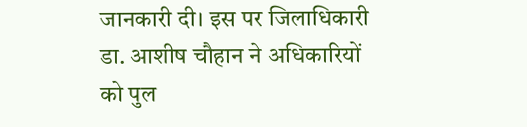जानकारी दी। इस पर जिलाधिकारी डा. आशीष चौहान ने अधिकारियों को पुल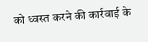को ध्वस्त करने की कार्रवाई के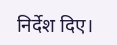निर्देश दिए।